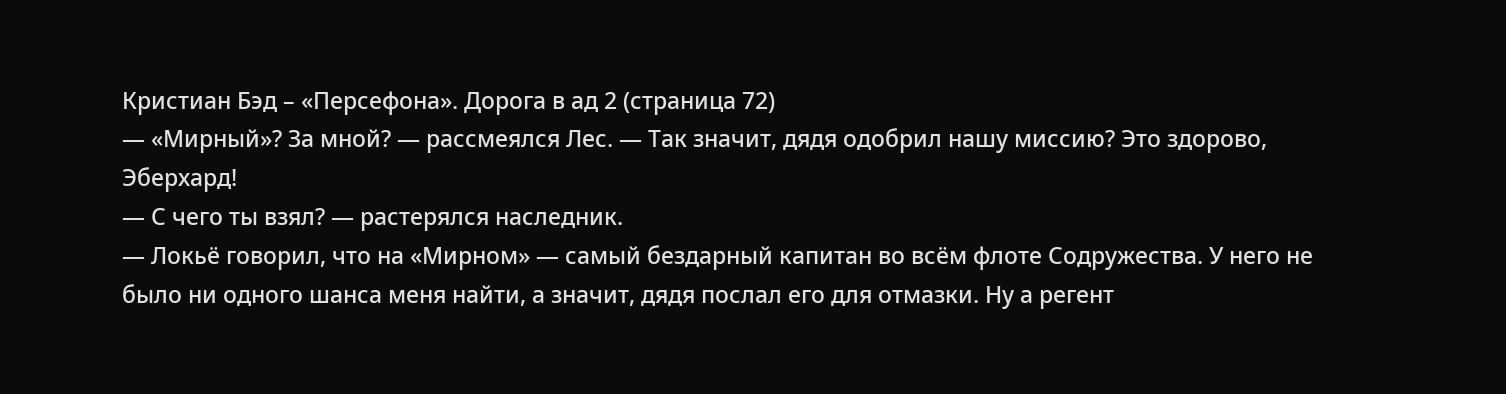Кристиан Бэд – «Персефона». Дорога в ад 2 (страница 72)
— «Мирный»? За мной? — рассмеялся Лес. — Так значит, дядя одобрил нашу миссию? Это здорово, Эберхард!
— С чего ты взял? — растерялся наследник.
— Локьё говорил, что на «Мирном» — самый бездарный капитан во всём флоте Содружества. У него не было ни одного шанса меня найти, а значит, дядя послал его для отмазки. Ну а регент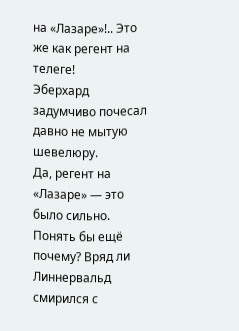на «Лазаре»!.. Это же как регент на телеге!
Эберхард задумчиво почесал давно не мытую шевелюру.
Да, регент на «Лазаре» — это было сильно. Понять бы ещё почему? Вряд ли Линнервальд смирился с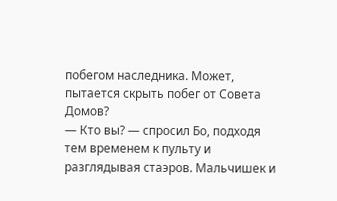побегом наследника. Может, пытается скрыть побег от Совета Домов?
— Кто вы? — спросил Бо, подходя тем временем к пульту и разглядывая стаэров. Мальчишек и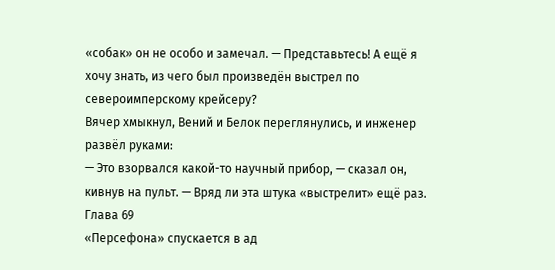«собак» он не особо и замечал. — Представьтесь! А ещё я хочу знать, из чего был произведён выстрел по североимперскому крейсеру?
Вячер хмыкнул, Вений и Белок переглянулись, и инженер развёл руками:
— Это взорвался какой-то научный прибор, — сказал он, кивнув на пульт. — Вряд ли эта штука «выстрелит» ещё раз.
Глава 69
«Персефона» спускается в ад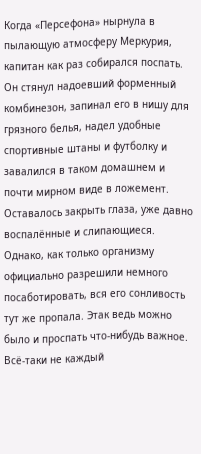Когда «Персефона» нырнула в пылающую атмосферу Меркурия, капитан как раз собирался поспать.
Он стянул надоевший форменный комбинезон, запинал его в нишу для грязного белья, надел удобные спортивные штаны и футболку и завалился в таком домашнем и почти мирном виде в ложемент.
Оставалось закрыть глаза, уже давно воспалённые и слипающиеся.
Однако, как только организму официально разрешили немного посаботировать, вся его сонливость тут же пропала. Этак ведь можно было и проспать что-нибудь важное. Всё-таки не каждый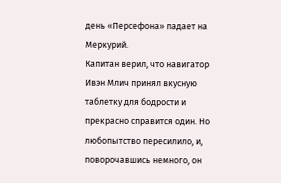день «Персефона» падает на Меркурий.
Капитан верил, что навигатор Ивэн Млич принял вкусную таблетку для бодрости и прекрасно справится один. Но любопытство пересилило, и, поворочавшись немного, он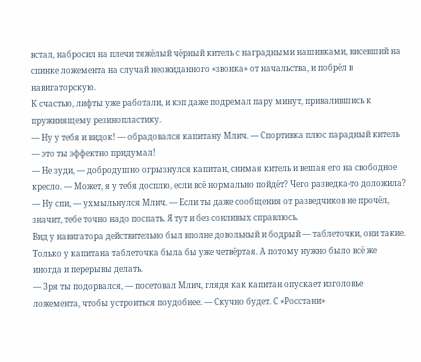встал, набросил на плечи тяжёлый чёрный китель с наградными нашивками, висевший на спинке ложемента на случай неожиданного «звонка» от начальства, и побрёл в навигаторскую.
К счастью, лифты уже работали, и кэп даже подремал пару минут, привалившись к пружинящему резинопластику.
— Ну у тебя и видок! — обрадовался капитану Млич. — Спортивка плюс парадный китель — это ты эффектно придумал!
— Не зуди, — добродушно огрызнулся капитан, снимая китель и вешая его на свободное кресло. — Может, я у тебя досплю, если всё нормально пойдёт? Чего разведка-то доложила?
— Ну спи, — ухмыльнулся Млич. — Если ты даже сообщения от разведчиков не прочёл, значит, тебе точно надо поспать. Я тут и без сонливых справлюсь.
Вид у навигатора действительно был вполне довольный и бодрый — таблеточки, они такие. Только у капитана таблеточка была бы уже четвёртая. А потому нужно было всё же иногда и перерывы делать.
— Зря ты подорвался, — посетовал Млич, глядя как капитан опускает изголовье ложемента, чтобы устроиться поудобнее. — Скучно будет. С «Росстани»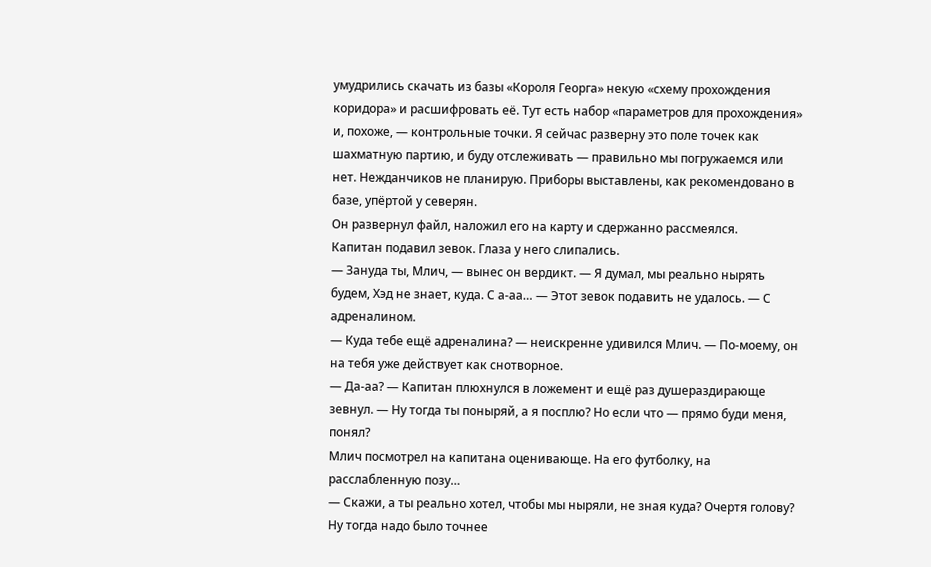умудрились скачать из базы «Короля Георга» некую «схему прохождения коридора» и расшифровать её. Тут есть набор «параметров для прохождения» и, похоже, — контрольные точки. Я сейчас разверну это поле точек как шахматную партию, и буду отслеживать — правильно мы погружаемся или нет. Нежданчиков не планирую. Приборы выставлены, как рекомендовано в базе, упёртой у северян.
Он развернул файл, наложил его на карту и сдержанно рассмеялся.
Капитан подавил зевок. Глаза у него слипались.
— Зануда ты, Млич, — вынес он вердикт. — Я думал, мы реально нырять будем, Хэд не знает, куда. С а-аа… — Этот зевок подавить не удалось. — С адреналином.
— Куда тебе ещё адреналина? — неискренне удивился Млич. — По-моему, он на тебя уже действует как снотворное.
— Да-аа? — Капитан плюхнулся в ложемент и ещё раз душераздирающе зевнул. — Ну тогда ты поныряй, а я посплю? Но если что — прямо буди меня, понял?
Млич посмотрел на капитана оценивающе. На его футболку, на расслабленную позу…
— Скажи, а ты реально хотел, чтобы мы ныряли, не зная куда? Очертя голову? Ну тогда надо было точнее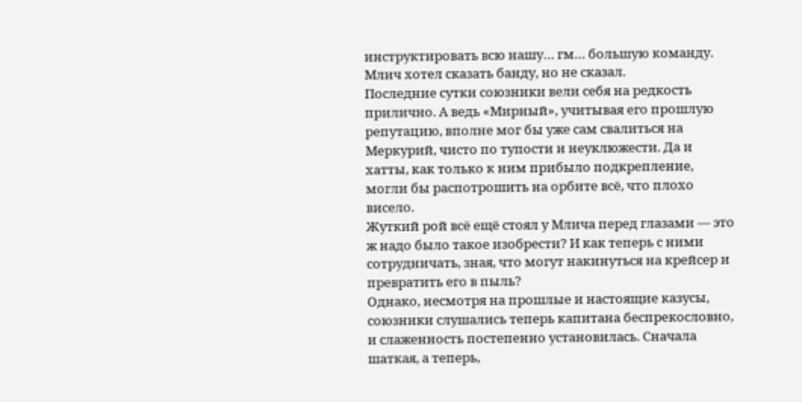инструктировать всю нашу… гм… большую команду.
Млич хотел сказать банду, но не сказал.
Последние сутки союзники вели себя на редкость прилично. А ведь «Мирный», учитывая его прошлую репутацию, вполне мог бы уже сам свалиться на Меркурий, чисто по тупости и неуклюжести. Да и хатты, как только к ним прибыло подкрепление, могли бы распотрошить на орбите всё, что плохо висело.
Жуткий рой всё ещё стоял у Млича перед глазами — это ж надо было такое изобрести? И как теперь с ними сотрудничать, зная, что могут накинуться на крейсер и превратить его в пыль?
Однако, несмотря на прошлые и настоящие казусы, союзники слушались теперь капитана беспрекословно, и слаженность постепенно установилась. Сначала шаткая, а теперь,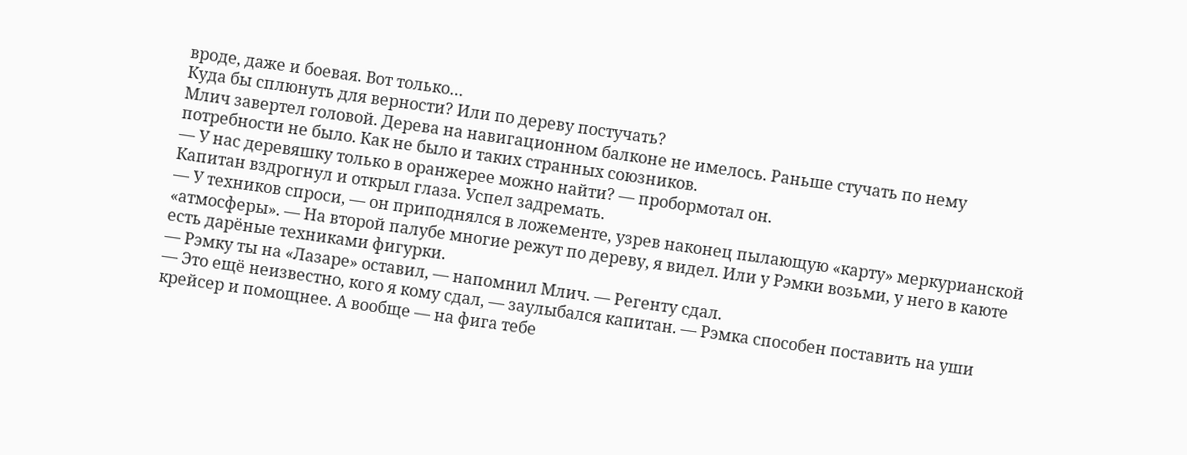вроде, даже и боевая. Вот только…
Куда бы сплюнуть для верности? Или по дереву постучать?
Млич завертел головой. Дерева на навигационном балконе не имелось. Раньше стучать по нему потребности не было. Как не было и таких странных союзников.
— У нас деревяшку только в оранжерее можно найти? — пробормотал он.
Капитан вздрогнул и открыл глаза. Успел задремать.
— У техников спроси, — он приподнялся в ложементе, узрев наконец пылающую «карту» меркурианской «атмосферы». — На второй палубе многие режут по дереву, я видел. Или у Рэмки возьми, у него в каюте есть дарёные техниками фигурки.
— Рэмку ты на «Лазаре» оставил, — напомнил Млич. — Регенту сдал.
— Это ещё неизвестно, кого я кому сдал, — заулыбался капитан. — Рэмка способен поставить на уши крейсер и помощнее. А вообще — на фига тебе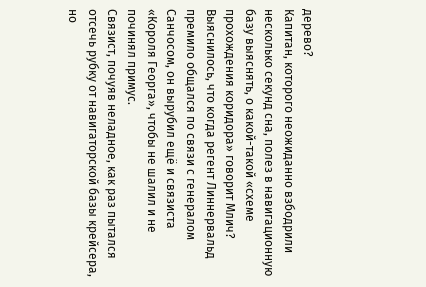дерево?
Капитан, которого неожиданно взбодрили несколько секунд сна, полез в навигационную базу выяснять, о какой-такой «схеме прохождения коридора» говорит Млич?
Выяснилось, что когда регент Линнервальд премило общался по связи с генералом Санчосом, он вырубил ещё и связиста «Короля Георга», чтобы не шалил и не починял примус.
Связист, почуяв неладное, как раз пытался отсечь рубку от навигаторской базы крейсера, но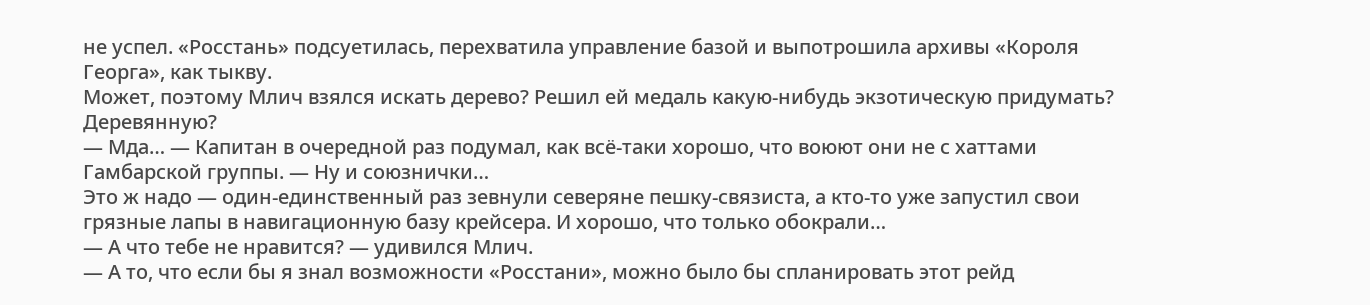не успел. «Росстань» подсуетилась, перехватила управление базой и выпотрошила архивы «Короля Георга», как тыкву.
Может, поэтому Млич взялся искать дерево? Решил ей медаль какую-нибудь экзотическую придумать? Деревянную?
— Мда… — Капитан в очередной раз подумал, как всё-таки хорошо, что воюют они не с хаттами Гамбарской группы. — Ну и союзнички…
Это ж надо — один-единственный раз зевнули северяне пешку-связиста, а кто-то уже запустил свои грязные лапы в навигационную базу крейсера. И хорошо, что только обокрали…
— А что тебе не нравится? — удивился Млич.
— А то, что если бы я знал возможности «Росстани», можно было бы спланировать этот рейд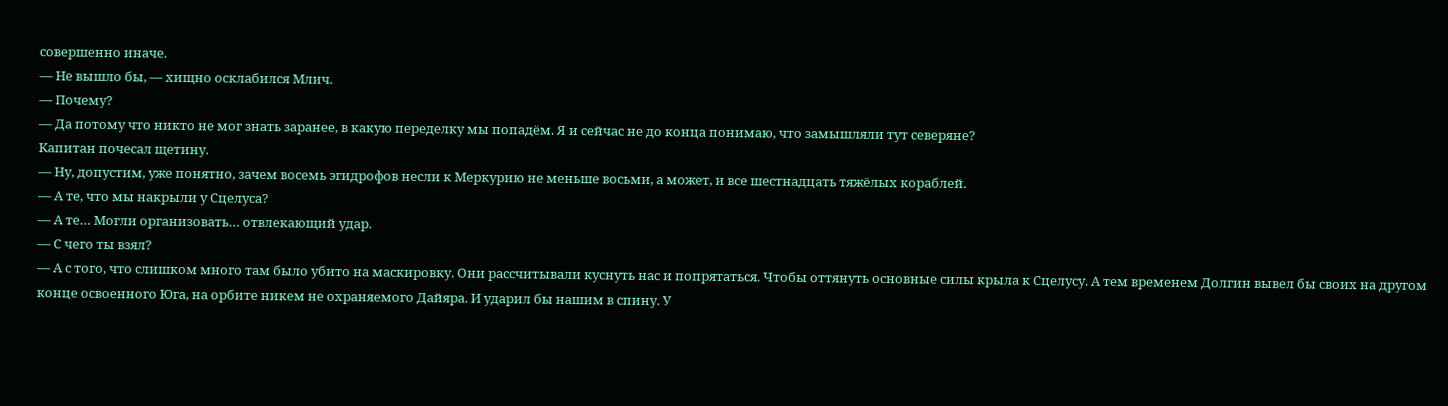совершенно иначе.
— Не вышло бы, — хищно осклабился Млич.
— Почему?
— Да потому что никто не мог знать заранее, в какую переделку мы попадём. Я и сейчас не до конца понимаю, что замышляли тут северяне?
Капитан почесал щетину.
— Ну, допустим, уже понятно, зачем восемь эгидрофов несли к Меркурию не меньше восьми, а может, и все шестнадцать тяжёлых кораблей.
— А те, что мы накрыли у Сцелуса?
— А те… Могли организовать… отвлекающий удар.
— С чего ты взял?
— А с того, что слишком много там было убито на маскировку. Они рассчитывали куснуть нас и попрятаться. Чтобы оттянуть основные силы крыла к Сцелусу. А тем временем Долгин вывел бы своих на другом конце освоенного Юга, на орбите никем не охраняемого Дайяра. И ударил бы нашим в спину. У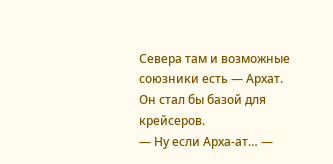Севера там и возможные союзники есть — Архат. Он стал бы базой для крейсеров.
— Ну если Арха-ат… —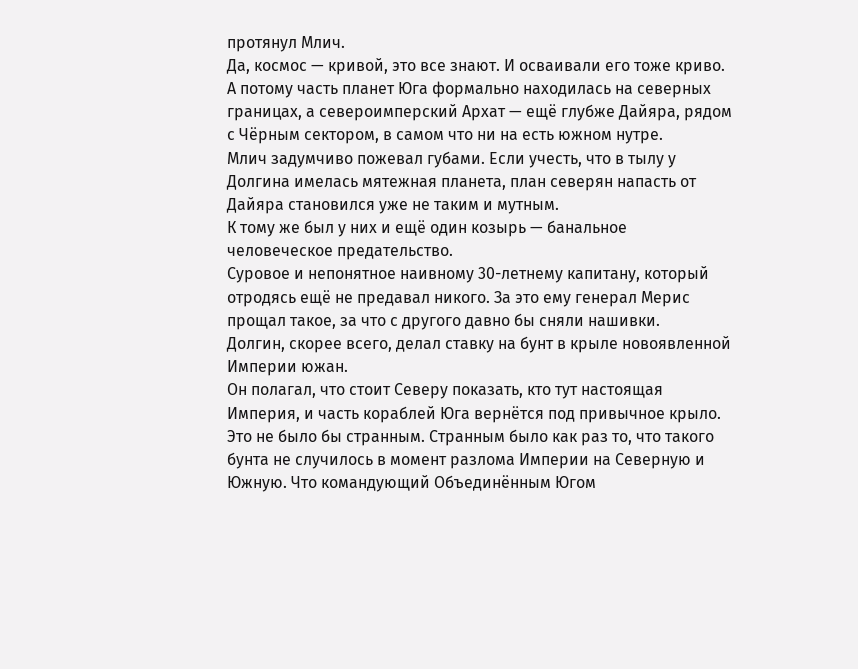протянул Млич.
Да, космос — кривой, это все знают. И осваивали его тоже криво.
А потому часть планет Юга формально находилась на северных границах, а североимперский Архат — ещё глубже Дайяра, рядом с Чёрным сектором, в самом что ни на есть южном нутре.
Млич задумчиво пожевал губами. Если учесть, что в тылу у Долгина имелась мятежная планета, план северян напасть от Дайяра становился уже не таким и мутным.
К тому же был у них и ещё один козырь — банальное человеческое предательство.
Суровое и непонятное наивному 30-летнему капитану, который отродясь ещё не предавал никого. За это ему генерал Мерис прощал такое, за что с другого давно бы сняли нашивки.
Долгин, скорее всего, делал ставку на бунт в крыле новоявленной Империи южан.
Он полагал, что стоит Северу показать, кто тут настоящая Империя, и часть кораблей Юга вернётся под привычное крыло.
Это не было бы странным. Странным было как раз то, что такого бунта не случилось в момент разлома Империи на Северную и Южную. Что командующий Объединённым Югом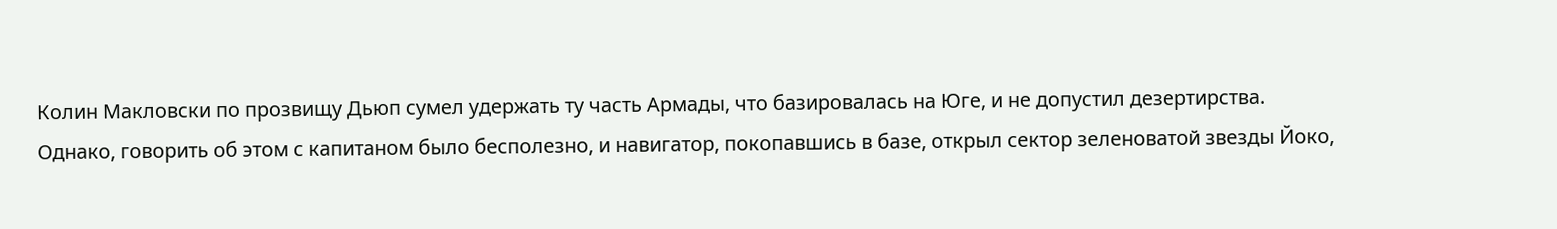Колин Макловски по прозвищу Дьюп сумел удержать ту часть Армады, что базировалась на Юге, и не допустил дезертирства.
Однако, говорить об этом с капитаном было бесполезно, и навигатор, покопавшись в базе, открыл сектор зеленоватой звезды Йоко,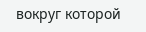вокруг которой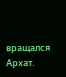вращался Архат.